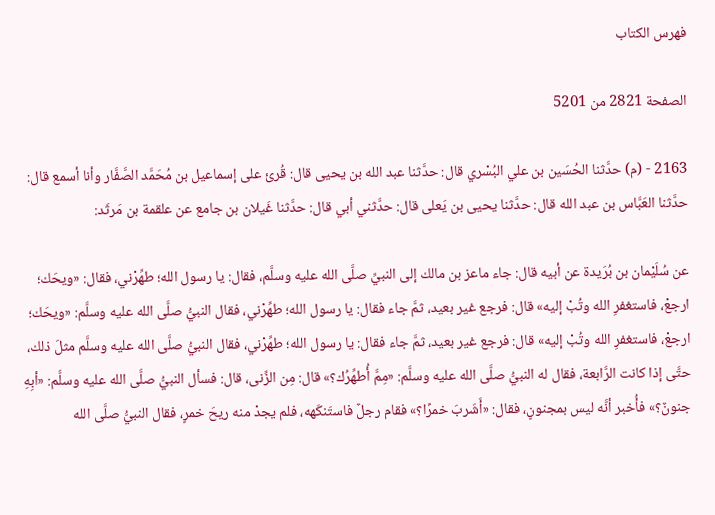فهرس الكتاب

الصفحة 2821 من 5201

2163 - (م) حدَّثنا الحُسَين بن علي البُسْري قال: حدَّثنا عبد الله بن يحيى قال: قُرئ على إسماعيل بن مُحَمَّد الصَّفَّار وأنا أسمع قال: حدَّثنا العَبَّاس بن عبد الله قال: حدَّثنا يحيى بن يَعلى قال: حدَّثني أبي قال: حدَّثنا غَيلان بن جامع عن علقمة بن مَرثَد:

عن سُلَيْمان بن بُرَيدة عن أبيه قال: جاء ماعز بن مالك إلى النبيِّ صلَّى الله عليه وسلَّم، فقال: يا رسول الله؛ طهِّرْني، فقال: «ويحَك؛ ارجعْ، فاستغفرِ الله وتُبْ إليه» قال: فرجع غير بعيد، ثمَّ جاء فقال: يا رسول الله؛ طهِّرْني، فقال النبيُّ صلَّى الله عليه وسلَّم: «ويحَك؛ ارجعْ، فاستغفرِ الله وتُبْ إليه» قال: فرجع غير بعيد، ثمَّ جاء فقال: يا رسول الله؛ طهِّرْني، فقال النبيُّ صلَّى الله عليه وسلَّم مثلَ ذلك، حتَّى إذا كانت الرَّابعة، فقال له النبيُّ صلَّى الله عليه وسلَّم: «مِمَّ أُطهِّرُك؟» قال: مِن الزِّنى، قال: فسأل النبيُّ صلَّى الله عليه وسلَّم: «أبِهِ جنونٌ؟» فأُخبر أنَّه ليس بمجنونٍ، فقال: «أَشَربَ خمرًا؟» فقام رجلٌ فاستَنكَهه، فلم يجدْ منه ريحَ خمرٍ، فقال النبيُّ صلَّى الله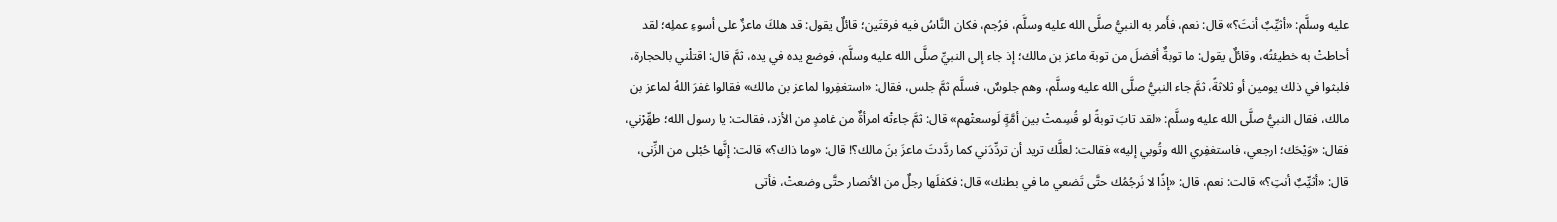عليه وسلَّم: «أثيِّبٌ أنتَ؟» قال: نعم، فأَمر به النبيُّ صلَّى الله عليه وسلَّم، فرُجم، فكان النَّاسُ فيه فرقتَين؛ قائلٌ يقول: قد هلكَ ماعزٌ على أسوءِ عملِه؛ لقد أحاطتْ به خطيئتُه، وقائلٌ يقول: ما توبةٌ أفضلَ من توبة ماعز بن مالك؛ إذ جاء إلى النبيِّ صلَّى الله عليه وسلَّم، فوضع يده في يده، ثمَّ قال: اقتلْني بالحجارة، فلبثوا في ذلك يومين أو ثلاثةً، ثمَّ جاء النبيُّ صلَّى الله عليه وسلَّم، وهم جلوسٌ، فسلَّم ثمَّ جلس، فقال: «استغفِروا لماعز بن مالك» فقالوا غفرَ اللهُ لماعز بن مالك، فقال النبيُّ صلَّى الله عليه وسلَّم: «لقد تابَ توبةً لو قُسِمتْ بين أمَّةٍ لَوسعتْهم» قال: ثمَّ جاءتْه امرأةٌ من غامدٍ من الأزد، فقالت: يا رسول الله؛ طهِّرْني، فقال: «وَيْحَك؛ ارجعي، فاستغفِري الله وتُوبي إليه» فقالت: لعلَّك تريد أن تردِّدَني كما ردَّدتَ ماعزَ بنَ مالك؟! قال: «وما ذاك؟» قالت: إنَّها حُبْلى من الزِّنى، قال: «أثيِّبٌ أنتِ؟» قالت: نعم، قال: «إذًا لا نَرجُمُك حتَّى تَضعي ما في بطنك» قال: فكفلَها رجلٌ من الأنصار حتَّى وضعتْ، فأتى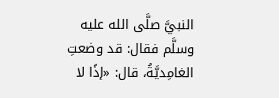النبيَّ صلَّى الله عليه وسلَّم فقال: قد وضعتِ الغامِديَّةُ، قال: «إذًا لا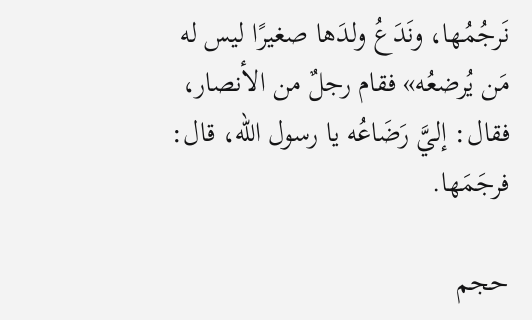نَرجُمُها، ونَدَعُ ولدَها صغيرًا ليس له مَن يُرضعُه» فقام رجلٌ من الأنصار، فقال: إليَّ رَضَاعُه يا رسول الله، قال: فرجَمَها.

حجم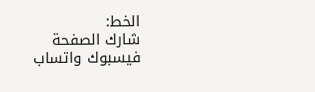الخط:
شارك الصفحة
فيسبوك واتساب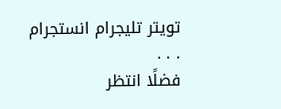تويتر تليجرام انستجرام
. . .
فضلًا انتظر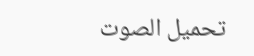تحميل الصوت